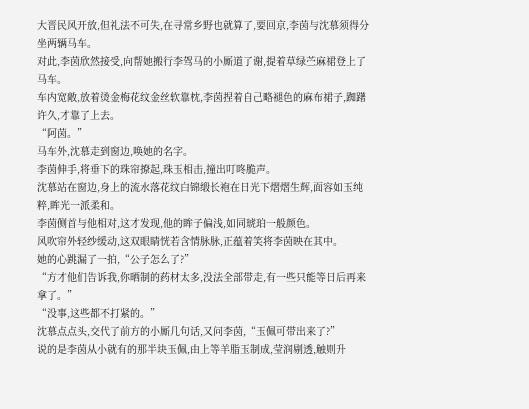大晋民风开放,但礼法不可失,在寻常乡野也就算了,要回京,李茵与沈慕须得分坐两辆马车。
对此,李茵欣然接受,向帮她搬行李驾马的小厮道了谢,提着草绿苎麻裙登上了马车。
车内宽敞,放着烫金梅花纹金丝软靠枕,李茵捏着自己略褪色的麻布裙子,踟躇许久,才靠了上去。
“阿茵。”
马车外,沈慕走到窗边,唤她的名字。
李茵伸手,将垂下的珠帘撩起,珠玉相击,撞出叮咚脆声。
沈慕站在窗边,身上的流水落花纹白锦缎长袍在日光下熠熠生辉,面容如玉纯粹,眸光一派柔和。
李茵侧首与他相对,这才发现,他的眸子偏浅,如同琥珀一般颜色。
风吹帘外轻纱缓动,这双眼睛恍若含情脉脉,正蕴着笑将李茵映在其中。
她的心跳漏了一拍,“公子怎么了?”
“方才他们告诉我,你晒制的药材太多,没法全部带走,有一些只能等日后再来拿了。”
“没事,这些都不打紧的。”
沈慕点点头,交代了前方的小厮几句话,又问李茵,“玉佩可带出来了?”
说的是李茵从小就有的那半块玉佩,由上等羊脂玉制成,莹润剔透,触则升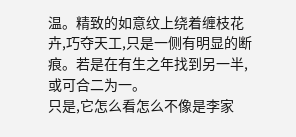温。精致的如意纹上绕着缠枝花卉,巧夺天工,只是一侧有明显的断痕。若是在有生之年找到另一半,或可合二为一。
只是,它怎么看怎么不像是李家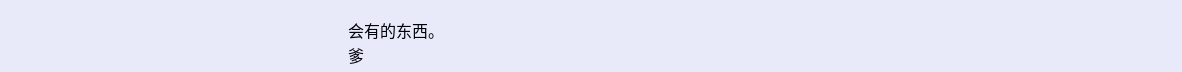会有的东西。
爹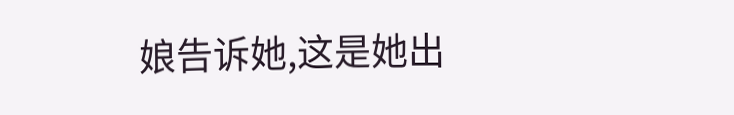娘告诉她,这是她出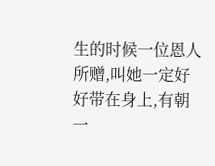生的时候一位恩人所赠,叫她一定好好带在身上,有朝一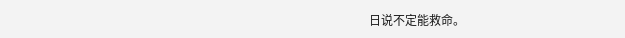日说不定能救命。